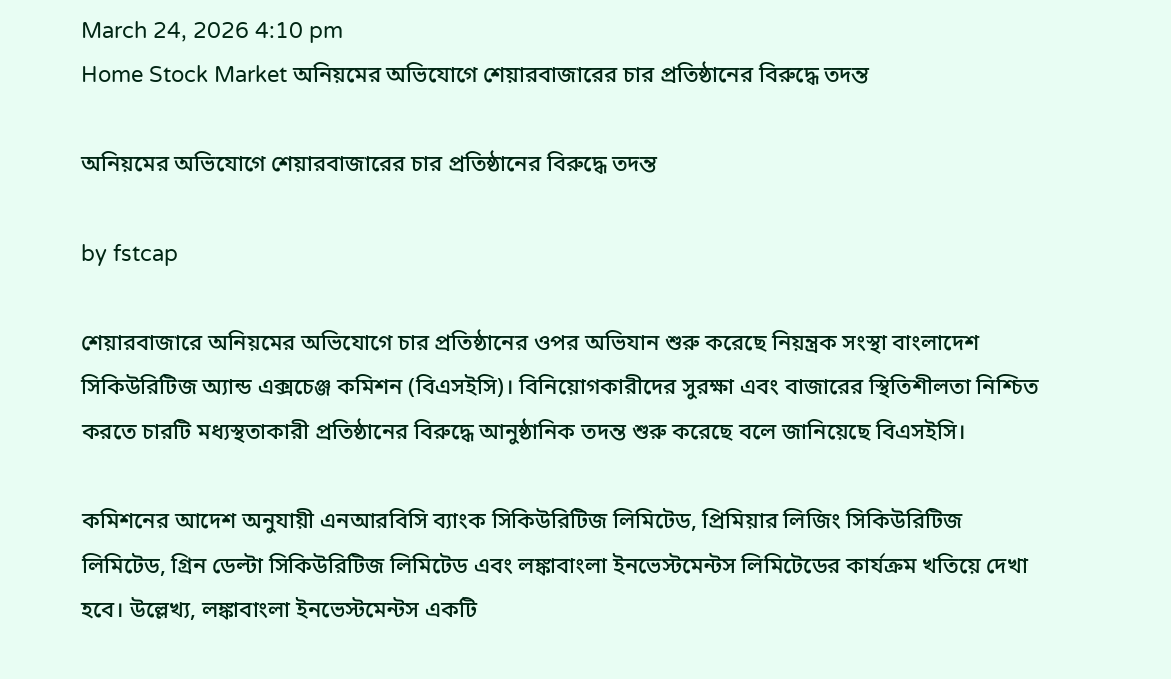March 24, 2026 4:10 pm
Home Stock Market অনিয়মের অভিযোগে শেয়ারবাজারের চার প্রতিষ্ঠানের বিরুদ্ধে তদন্ত

অনিয়মের অভিযোগে শেয়ারবাজারের চার প্রতিষ্ঠানের বিরুদ্ধে তদন্ত

by fstcap

শেয়ারবাজারে অনিয়মের অভিযোগে চার প্রতিষ্ঠানের ওপর অভিযান শুরু করেছে নিয়ন্ত্রক সংস্থা বাংলাদেশ সিকিউরিটিজ অ্যান্ড এক্সচেঞ্জ কমিশন (বিএসইসি)। বিনিয়োগকারীদের সুরক্ষা এবং বাজারের স্থিতিশীলতা নিশ্চিত করতে চারটি মধ্যস্থতাকারী প্রতিষ্ঠানের বিরুদ্ধে আনুষ্ঠানিক তদন্ত শুরু করেছে বলে জানিয়েছে বিএসইসি।

কমিশনের আদেশ অনুযায়ী এনআরবিসি ব্যাংক সিকিউরিটিজ লিমিটেড, প্রিমিয়ার লিজিং সিকিউরিটিজ লিমিটেড, গ্রিন ডেল্টা সিকিউরিটিজ লিমিটেড এবং লঙ্কাবাংলা ইনভেস্টমেন্টস লিমিটেডের কার্যক্রম খতিয়ে দেখা হবে। উল্লেখ্য, লঙ্কাবাংলা ইনভেস্টমেন্টস একটি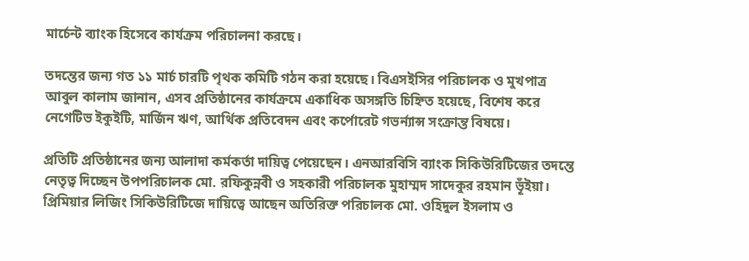মার্চেন্ট ব্যাংক হিসেবে কার্যক্রম পরিচালনা করছে।

তদন্তের জন্য গত ১১ মার্চ চারটি পৃথক কমিটি গঠন করা হয়েছে। বিএসইসির পরিচালক ও মুখপাত্র আবুল কালাম জানান, এসব প্রতিষ্ঠানের কার্যক্রমে একাধিক অসঙ্গতি চিহ্নিত হয়েছে, বিশেষ করে নেগেটিভ ইকুইটি, মার্জিন ঋণ, আর্থিক প্রতিবেদন এবং কর্পোরেট গভর্ন্যান্স সংক্রান্ত বিষয়ে।

প্রতিটি প্রতিষ্ঠানের জন্য আলাদা কর্মকর্তা দায়িত্ব পেয়েছেন। এনআরবিসি ব্যাংক সিকিউরিটিজের তদন্তে নেতৃত্ব দিচ্ছেন উপপরিচালক মো. রফিকুন্নবী ও সহকারী পরিচালক মুহাম্মদ সাদেকুর রহমান ভূঁইয়া। প্রিমিয়ার লিজিং সিকিউরিটিজে দায়িত্বে আছেন অতিরিক্ত পরিচালক মো. ওহিদুল ইসলাম ও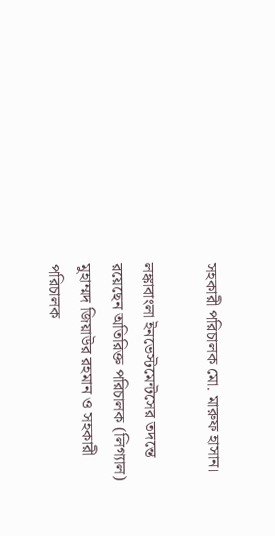সহকারী পরিচালক মো. মারুফ হাসান।

লঙ্কাবাংলা ইনভেস্টমেন্টসের তদন্তে রয়েছেন অতিরিক্ত পরিচালক (লিগ্যাল) মুহাম্মদ জিয়াউর রহমান ও সহকারী পরিচালক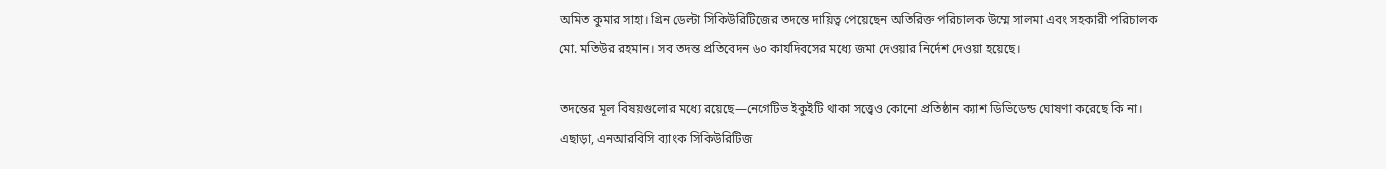অমিত কুমার সাহা। গ্রিন ডেল্টা সিকিউরিটিজের তদন্তে দায়িত্ব পেয়েছেন অতিরিক্ত পরিচালক উম্মে সালমা এবং সহকারী পরিচালক মো. মতিউর রহমান। সব তদন্ত প্রতিবেদন ৬০ কার্যদিবসের মধ্যে জমা দেওয়ার নির্দেশ দেওয়া হয়েছে।

তদন্তের মূল বিষয়গুলোর মধ্যে রয়েছে—নেগেটিভ ইকুইটি থাকা সত্ত্বেও কোনো প্রতিষ্ঠান ক্যাশ ডিভিডেন্ড ঘোষণা করেছে কি না। এছাড়া, এনআরবিসি ব্যাংক সিকিউরিটিজ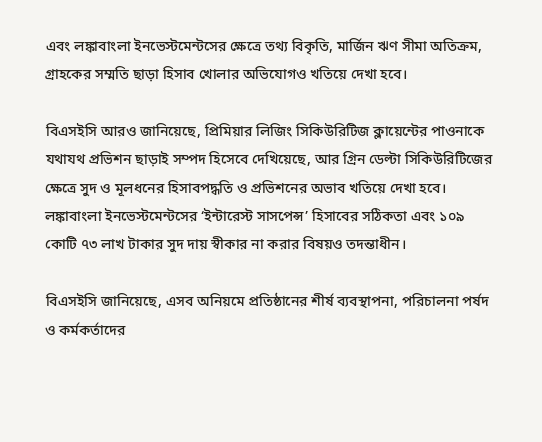এবং লঙ্কাবাংলা ইনভেস্টমেন্টসের ক্ষেত্রে তথ্য বিকৃতি, মার্জিন ঋণ সীমা অতিক্রম, গ্রাহকের সম্মতি ছাড়া হিসাব খোলার অভিযোগও খতিয়ে দেখা হবে।

বিএসইসি আরও জানিয়েছে, প্রিমিয়ার লিজিং সিকিউরিটিজ ক্লায়েন্টের পাওনাকে যথাযথ প্রভিশন ছাড়াই সম্পদ হিসেবে দেখিয়েছে, আর গ্রিন ডেল্টা সিকিউরিটিজের ক্ষেত্রে সুদ ও মূলধনের হিসাবপদ্ধতি ও প্রভিশনের অভাব খতিয়ে দেখা হবে। লঙ্কাবাংলা ইনভেস্টমেন্টসের ‘ইন্টারেস্ট সাসপেন্স’ হিসাবের সঠিকতা এবং ১০৯ কোটি ৭৩ লাখ টাকার সুদ দায় স্বীকার না করার বিষয়ও তদন্তাধীন।

বিএসইসি জানিয়েছে, এসব অনিয়মে প্রতিষ্ঠানের শীর্ষ ব্যবস্থাপনা, পরিচালনা পর্ষদ ও কর্মকর্তাদের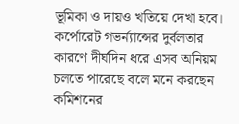ভূমিকা ও দায়ও খতিয়ে দেখা হবে। কর্পোরেট গভর্ন্যান্সের দুর্বলতার কারণে দীর্ঘদিন ধরে এসব অনিয়ম চলতে পারেছে বলে মনে করছেন কমিশনের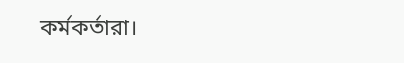কর্মকর্তারা।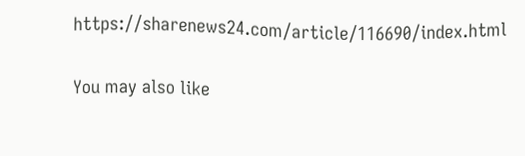https://sharenews24.com/article/116690/index.html

You may also like